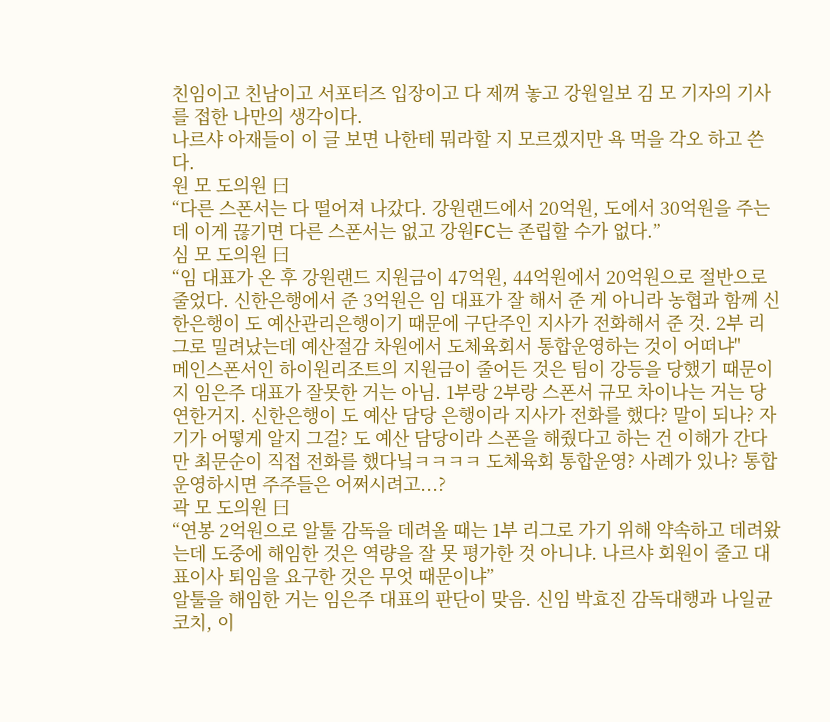친임이고 친남이고 서포터즈 입장이고 다 제껴 놓고 강원일보 김 모 기자의 기사를 접한 나만의 생각이다.
나르샤 아재들이 이 글 보면 나한테 뭐라할 지 모르겠지만 욕 먹을 각오 하고 쓴다.
원 모 도의원 曰
“다른 스폰서는 다 떨어져 나갔다. 강원랜드에서 20억원, 도에서 30억원을 주는데 이게 끊기면 다른 스폰서는 없고 강원FC는 존립할 수가 없다.”
심 모 도의원 曰
“임 대표가 온 후 강원랜드 지원금이 47억원, 44억원에서 20억원으로 절반으로 줄었다. 신한은행에서 준 3억원은 임 대표가 잘 해서 준 게 아니라 농협과 함께 신한은행이 도 예산관리은행이기 때문에 구단주인 지사가 전화해서 준 것. 2부 리그로 밀려났는데 예산절감 차원에서 도체육회서 통합운영하는 것이 어떠냐"
메인스폰서인 하이원리조트의 지원금이 줄어든 것은 팀이 강등을 당했기 때문이지 임은주 대표가 잘못한 거는 아님. 1부랑 2부랑 스폰서 규모 차이나는 거는 당연한거지. 신한은행이 도 예산 담당 은행이라 지사가 전화를 했다? 말이 되나? 자기가 어떻게 알지 그걸? 도 예산 담당이라 스폰을 해줬다고 하는 건 이해가 간다만 최문순이 직접 전화를 했다닠ㅋㅋㅋㅋ 도체육회 통합운영? 사례가 있나? 통합운영하시면 주주들은 어쩌시려고...?
곽 모 도의원 曰
“연봉 2억원으로 알툴 감독을 데려올 때는 1부 리그로 가기 위해 약속하고 데려왔는데 도중에 해임한 것은 역량을 잘 못 평가한 것 아니냐. 나르샤 회원이 줄고 대표이사 퇴임을 요구한 것은 무엇 때문이냐”
알툴을 해임한 거는 임은주 대표의 판단이 맞음. 신임 박효진 감독대행과 나일균 코치, 이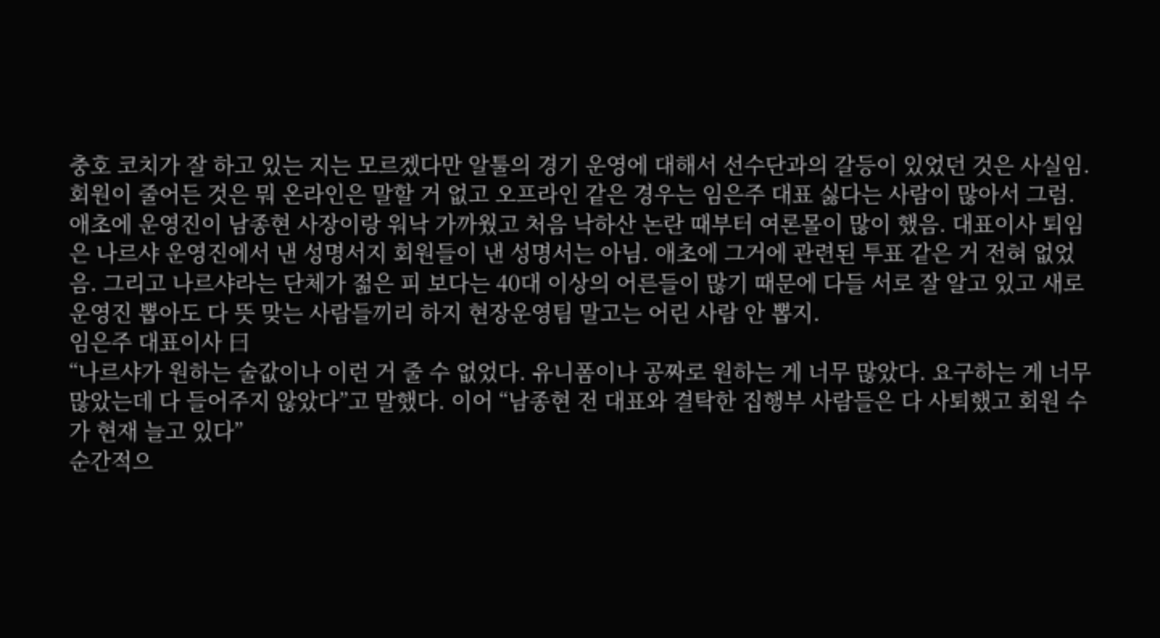충호 코치가 잘 하고 있는 지는 모르겠다만 알툴의 경기 운영에 대해서 선수단과의 갈등이 있었던 것은 사실임. 회원이 줄어든 것은 뭐 온라인은 말할 거 없고 오프라인 같은 경우는 임은주 대표 싫다는 사람이 많아서 그럼. 애초에 운영진이 남종현 사장이랑 워낙 가까웠고 처음 낙하산 논란 때부터 여론몰이 많이 했음. 대표이사 퇴임은 나르샤 운영진에서 낸 성명서지 회원들이 낸 성명서는 아님. 애초에 그거에 관련된 투표 같은 거 전혀 없었음. 그리고 나르샤라는 단체가 젊은 피 보다는 40대 이상의 어른들이 많기 때문에 다들 서로 잘 알고 있고 새로 운영진 뽑아도 다 뜻 맞는 사람들끼리 하지 현장운영팀 말고는 어린 사람 안 뽑지.
임은주 대표이사 曰
“나르샤가 원하는 술값이나 이런 거 줄 수 없었다. 유니폼이나 공짜로 원하는 게 너무 많았다. 요구하는 게 너무 많았는데 다 들어주지 않았다”고 말했다. 이어 “남종현 전 대표와 결탁한 집행부 사람들은 다 사퇴했고 회원 수가 현재 늘고 있다”
순간적으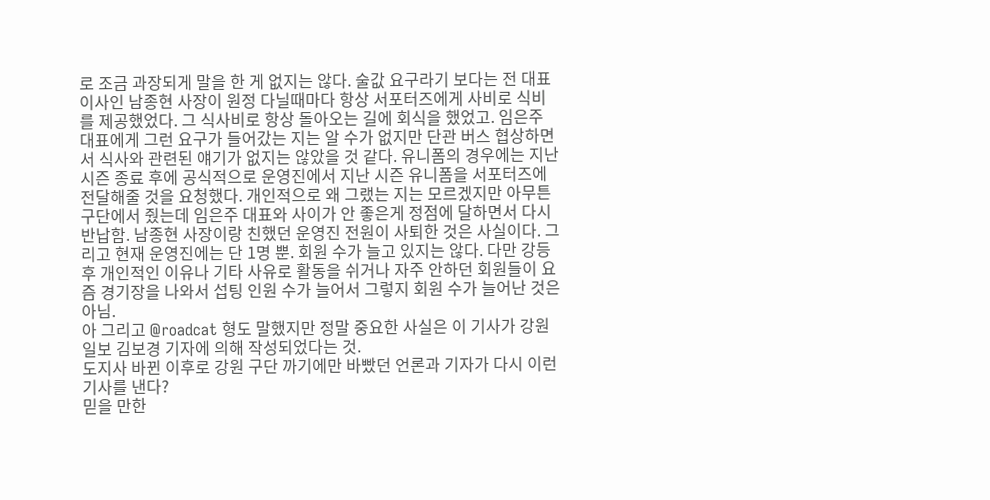로 조금 과장되게 말을 한 게 없지는 않다. 술값 요구라기 보다는 전 대표이사인 남종현 사장이 원정 다닐때마다 항상 서포터즈에게 사비로 식비를 제공했었다. 그 식사비로 항상 돌아오는 길에 회식을 했었고. 임은주 대표에게 그런 요구가 들어갔는 지는 알 수가 없지만 단관 버스 협상하면서 식사와 관련된 얘기가 없지는 않았을 것 같다. 유니폼의 경우에는 지난 시즌 종료 후에 공식적으로 운영진에서 지난 시즌 유니폼을 서포터즈에 전달해줄 것을 요청했다. 개인적으로 왜 그랬는 지는 모르겠지만 아무튼 구단에서 줬는데 임은주 대표와 사이가 안 좋은게 정점에 달하면서 다시 반납함. 남종현 사장이랑 친했던 운영진 전원이 사퇴한 것은 사실이다. 그리고 현재 운영진에는 단 1명 뿐. 회원 수가 늘고 있지는 않다. 다만 강등 후 개인적인 이유나 기타 사유로 활동을 쉬거나 자주 안하던 회원들이 요즘 경기장을 나와서 섭팅 인원 수가 늘어서 그렇지 회원 수가 늘어난 것은 아님.
아 그리고 @roadcat 형도 말했지만 정말 중요한 사실은 이 기사가 강원일보 김보경 기자에 의해 작성되었다는 것.
도지사 바뀐 이후로 강원 구단 까기에만 바빴던 언론과 기자가 다시 이런 기사를 낸다?
믿을 만한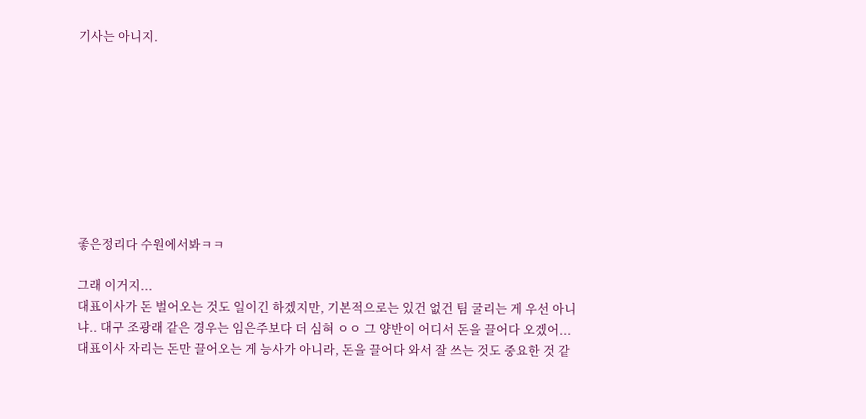기사는 아니지.









좋은정리다 수원에서봐ㅋㅋ

그래 이거지...
대표이사가 돈 벌어오는 것도 일이긴 하겠지만, 기본적으로는 있건 없건 팀 굴리는 게 우선 아니냐.. 대구 조광래 같은 경우는 임은주보다 더 심혀 ㅇㅇ 그 양반이 어디서 돈을 끌어다 오겠어... 대표이사 자리는 돈만 끌어오는 게 능사가 아니라, 돈을 끌어다 와서 잘 쓰는 것도 중요한 것 같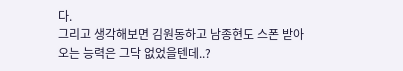다.
그리고 생각해보면 김원동하고 남종현도 스폰 받아오는 능력은 그닥 없었을텐데..?